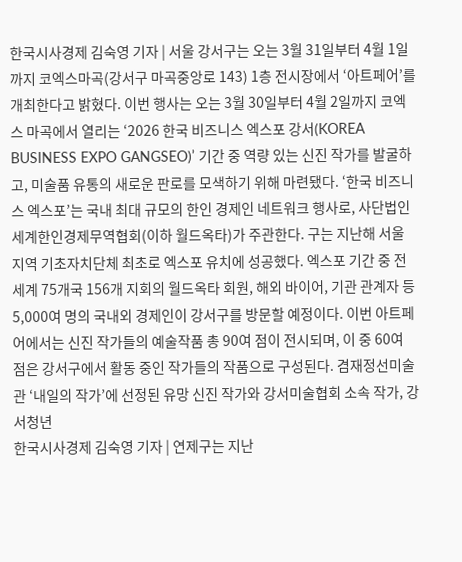한국시사경제 김숙영 기자 | 서울 강서구는 오는 3월 31일부터 4월 1일까지 코엑스마곡(강서구 마곡중앙로 143) 1층 전시장에서 ‘아트페어’를 개최한다고 밝혔다. 이번 행사는 오는 3월 30일부터 4월 2일까지 코엑스 마곡에서 열리는 ‘2026 한국 비즈니스 엑스포 강서(KOREA BUSINESS EXPO GANGSEO)’ 기간 중 역량 있는 신진 작가를 발굴하고, 미술품 유통의 새로운 판로를 모색하기 위해 마련됐다. ‘한국 비즈니스 엑스포’는 국내 최대 규모의 한인 경제인 네트워크 행사로, 사단법인 세계한인경제무역협회(이하 월드옥타)가 주관한다. 구는 지난해 서울 지역 기초자치단체 최초로 엑스포 유치에 성공했다. 엑스포 기간 중 전 세계 75개국 156개 지회의 월드옥타 회원, 해외 바이어, 기관 관계자 등 5,000여 명의 국내외 경제인이 강서구를 방문할 예정이다. 이번 아트페어에서는 신진 작가들의 예술작품 총 90여 점이 전시되며, 이 중 60여 점은 강서구에서 활동 중인 작가들의 작품으로 구성된다. 겸재정선미술관 ‘내일의 작가’에 선정된 유망 신진 작가와 강서미술협회 소속 작가, 강서청년
한국시사경제 김숙영 기자 | 연제구는 지난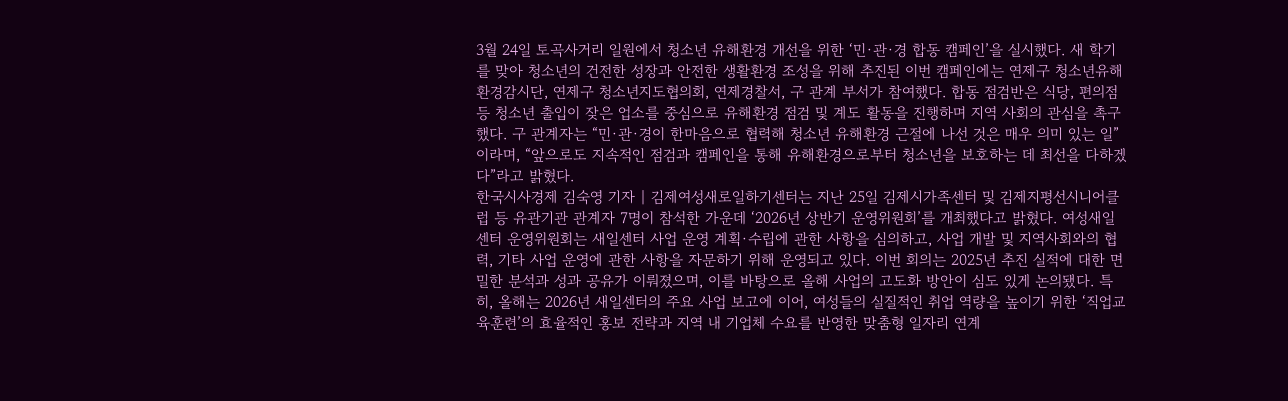3월 24일 토곡사거리 일원에서 청소년 유해환경 개선을 위한 ‘민·관·경 합동 캠페인’을 실시했다. 새 학기를 맞아 청소년의 건전한 성장과 안전한 생활환경 조성을 위해 추진된 이번 캠페인에는 연제구 청소년유해환경감시단, 연제구 청소년지도협의회, 연제경찰서, 구 관계 부서가 참여했다. 합동 점검반은 식당, 편의점 등 청소년 출입이 잦은 업소를 중심으로 유해환경 점검 및 계도 활동을 진행하며 지역 사회의 관심을 촉구했다. 구 관계자는 “민·관·경이 한마음으로 협력해 청소년 유해환경 근절에 나선 것은 매우 의미 있는 일”이라며, “앞으로도 지속적인 점검과 캠페인을 통해 유해환경으로부터 청소년을 보호하는 데 최선을 다하겠다”라고 밝혔다.
한국시사경제 김숙영 기자 | 김제여성새로일하기센터는 지난 25일 김제시가족센터 및 김제지평선시니어클럽 등 유관기관 관계자 7명이 참석한 가운데 ‘2026년 상반기 운영위원회’를 개최했다고 밝혔다. 여성새일센터 운영위원회는 새일센터 사업 운영 계획·수립에 관한 사항을 심의하고, 사업 개발 및 지역사회와의 협력, 기타 사업 운영에 관한 사항을 자문하기 위해 운영되고 있다. 이번 회의는 2025년 추진 실적에 대한 면밀한 분석과 성과 공유가 이뤄졌으며, 이를 바탕으로 올해 사업의 고도화 방안이 심도 있게 논의됐다. 특히, 올해는 2026년 새일센터의 주요 사업 보고에 이어, 여성들의 실질적인 취업 역량을 높이기 위한 ‘직업교육훈련’의 효율적인 홍보 전략과 지역 내 기업체 수요를 반영한 맞춤형 일자리 연계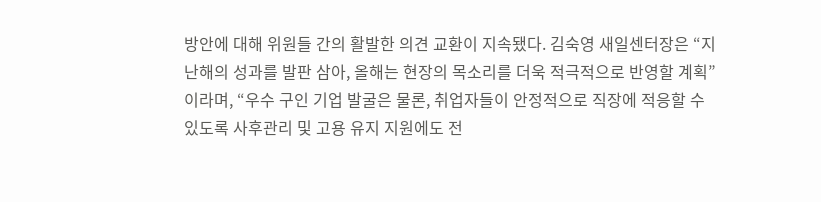방안에 대해 위원들 간의 활발한 의견 교환이 지속됐다. 김숙영 새일센터장은 “지난해의 성과를 발판 삼아, 올해는 현장의 목소리를 더욱 적극적으로 반영할 계획”이라며, “우수 구인 기업 발굴은 물론, 취업자들이 안정적으로 직장에 적응할 수 있도록 사후관리 및 고용 유지 지원에도 전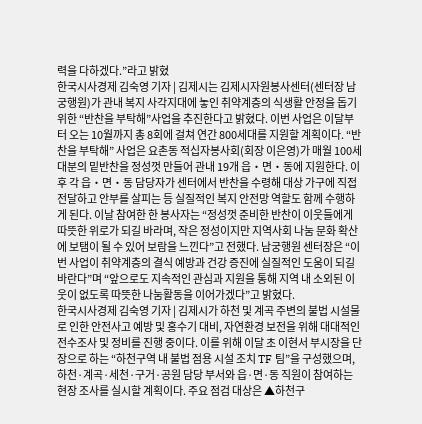력을 다하겠다.”라고 밝혔
한국시사경제 김숙영 기자 | 김제시는 김제시자원봉사센터(센터장 남궁행원)가 관내 복지 사각지대에 놓인 취약계층의 식생활 안정을 돕기 위한 “반찬을 부탁해”사업을 추진한다고 밝혔다. 이번 사업은 이달부터 오는 10월까지 총 8회에 걸쳐 연간 800세대를 지원할 계획이다. “반찬을 부탁해” 사업은 요촌동 적십자봉사회(회장 이은영)가 매월 100세대분의 밑반찬을 정성껏 만들어 관내 19개 읍‧면‧동에 지원한다. 이후 각 읍‧면‧동 담당자가 센터에서 반찬을 수령해 대상 가구에 직접 전달하고 안부를 살피는 등 실질적인 복지 안전망 역할도 함께 수행하게 된다. 이날 참여한 한 봉사자는 “정성껏 준비한 반찬이 이웃들에게 따뜻한 위로가 되길 바라며, 작은 정성이지만 지역사회 나눔 문화 확산에 보탬이 될 수 있어 보람을 느낀다”고 전했다. 남궁행원 센터장은 “이번 사업이 취약계층의 결식 예방과 건강 증진에 실질적인 도움이 되길 바란다”며 “앞으로도 지속적인 관심과 지원을 통해 지역 내 소외된 이웃이 없도록 따뜻한 나눔활동을 이어가겠다”고 밝혔다.
한국시사경제 김숙영 기자 | 김제시가 하천 및 계곡 주변의 불법 시설물로 인한 안전사고 예방 및 홍수기 대비, 자연환경 보전을 위해 대대적인 전수조사 및 정비를 진행 중이다. 이를 위해 이달 초 이현서 부시장을 단장으로 하는 “하천구역 내 불법 점용 시설 조치 TF 팀”을 구성했으며, 하천·계곡·세천·구거·공원 담당 부서와 읍·면·동 직원이 참여하는 현장 조사를 실시할 계획이다. 주요 점검 대상은 ▲하천구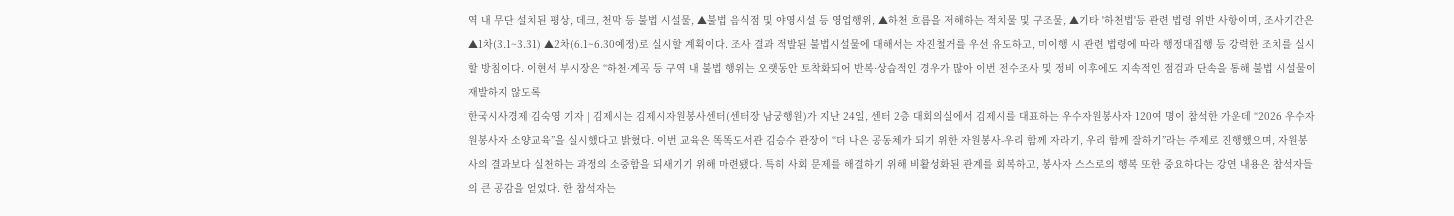역 내 무단 설치된 평상, 데크, 천막 등 불법 시설물, ▲불법 음식점 및 야영시설 등 영업행위, ▲하천 흐름을 저해하는 적치물 및 구조물, ▲기타 '하천법'등 관련 법령 위반 사항이며, 조사기간은 ▲1차(3.1~3.31) ▲2차(6.1~6.30예정)로 실시할 계획이다. 조사 결과 적발된 불법시설물에 대해서는 자진철거를 우선 유도하고, 미이행 시 관련 법령에 따라 행정대집행 등 강력한 조치를 실시할 방침이다. 이현서 부시장은 “하천·계곡 등 구역 내 불법 행위는 오랫동안 토착화되어 반복·상습적인 경우가 많아 이번 전수조사 및 정비 이후에도 지속적인 점검과 단속을 통해 불법 시설물이 재발하지 않도록
한국시사경제 김숙영 기자 | 김제시는 김제시자원봉사센터(센터장 남궁행원)가 지난 24일, 센터 2층 대회의실에서 김제시를 대표하는 우수자원봉사자 120여 명이 참석한 가운데 “2026 우수자원봉사자 소양교육”을 실시했다고 밝혔다. 이번 교육은 똑똑도서관 김승수 관장이 “더 나은 공동체가 되기 위한 자원봉사-우리 함께 자라기, 우리 함께 잘하기”라는 주제로 진행했으며, 자원봉사의 결과보다 실천하는 과정의 소중함을 되새기기 위해 마련됐다. 특히 사회 문제를 해결하기 위해 비활성화된 관계를 회복하고, 봉사자 스스로의 행복 또한 중요하다는 강연 내용은 참석자들의 큰 공감을 얻었다. 한 참석자는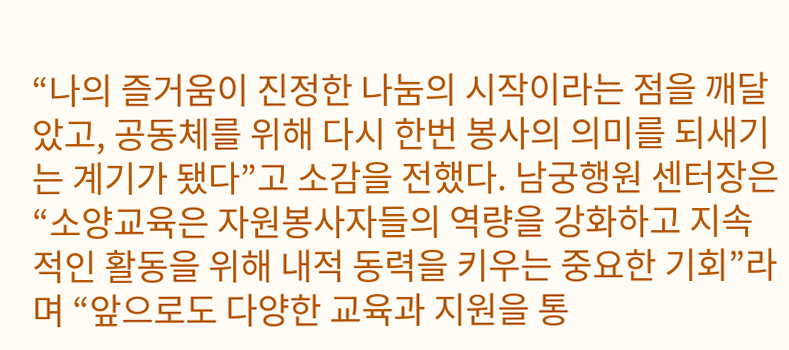“나의 즐거움이 진정한 나눔의 시작이라는 점을 깨달았고, 공동체를 위해 다시 한번 봉사의 의미를 되새기는 계기가 됐다”고 소감을 전했다. 남궁행원 센터장은 “소양교육은 자원봉사자들의 역량을 강화하고 지속적인 활동을 위해 내적 동력을 키우는 중요한 기회”라며 “앞으로도 다양한 교육과 지원을 통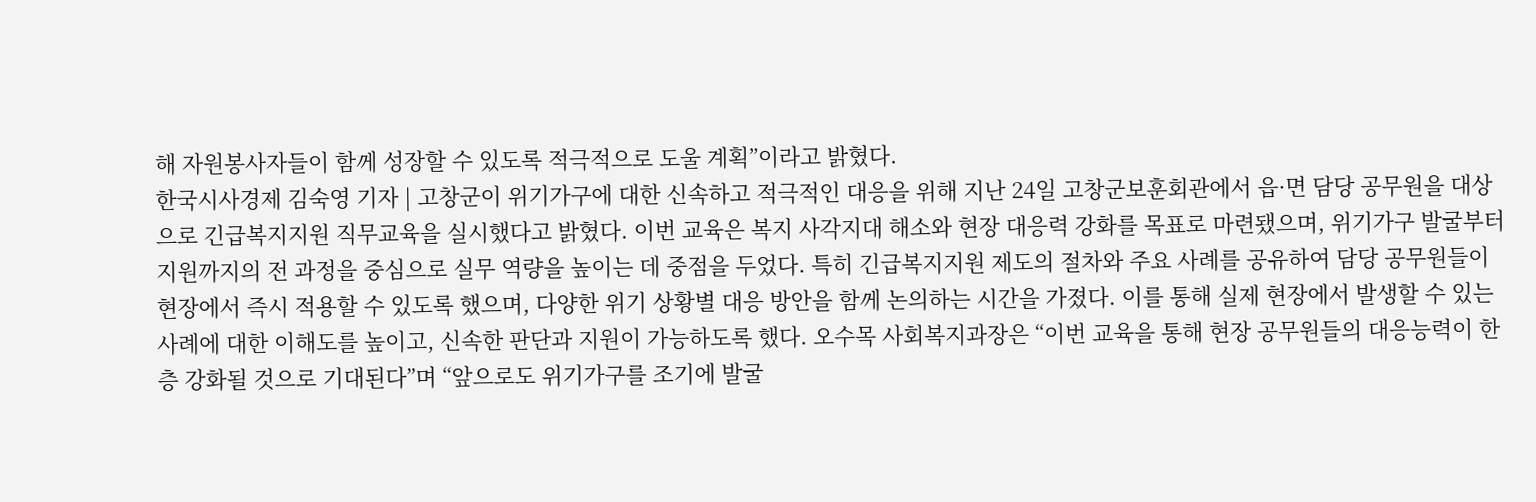해 자원봉사자들이 함께 성장할 수 있도록 적극적으로 도울 계획”이라고 밝혔다.
한국시사경제 김숙영 기자 | 고창군이 위기가구에 대한 신속하고 적극적인 대응을 위해 지난 24일 고창군보훈회관에서 읍·면 담당 공무원을 대상으로 긴급복지지원 직무교육을 실시했다고 밝혔다. 이번 교육은 복지 사각지대 해소와 현장 대응력 강화를 목표로 마련됐으며, 위기가구 발굴부터 지원까지의 전 과정을 중심으로 실무 역량을 높이는 데 중점을 두었다. 특히 긴급복지지원 제도의 절차와 주요 사례를 공유하여 담당 공무원들이 현장에서 즉시 적용할 수 있도록 했으며, 다양한 위기 상황별 대응 방안을 함께 논의하는 시간을 가졌다. 이를 통해 실제 현장에서 발생할 수 있는 사례에 대한 이해도를 높이고, 신속한 판단과 지원이 가능하도록 했다. 오수목 사회복지과장은 “이번 교육을 통해 현장 공무원들의 대응능력이 한층 강화될 것으로 기대된다”며 “앞으로도 위기가구를 조기에 발굴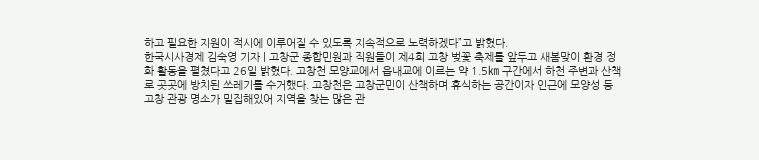하고 필요한 지원이 적시에 이루어질 수 있도록 지속적으로 노력하겠다”고 밝혔다.
한국시사경제 김숙영 기자 | 고창군 종합민원과 직원들이 제4회 고창 벚꽃 축제를 앞두고 새봄맞이 환경 정화 활동을 펼쳤다고 26일 밝혔다. 고창천 모양교에서 읍내교에 이르는 약 1.5㎞ 구간에서 하천 주변과 산책로 곳곳에 방치된 쓰레기를 수거했다. 고창천은 고창군민이 산책하며 휴식하는 공간이자 인근에 모양성 등 고창 관광 명소가 밀집해있어 지역을 찾는 많은 관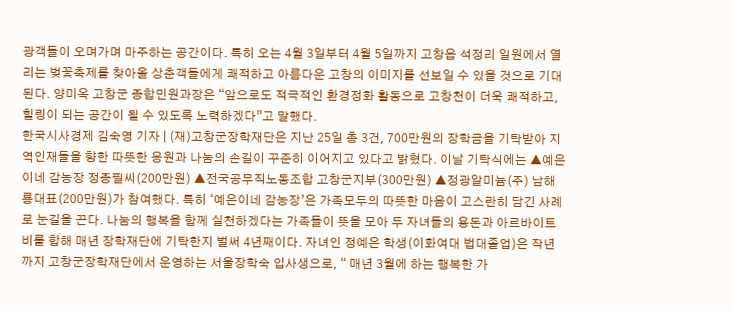광객들이 오며가며 마주하는 공간이다. 특히 오는 4월 3일부터 4월 5일까지 고창읍 석정리 일원에서 열리는 벚꽃축제를 찾아올 상춘객들에게 쾌적하고 아름다운 고창의 이미지를 선보일 수 있을 것으로 기대된다. 양미옥 고창군 종합민원과장은 “앞으로도 적극적인 환경정화 활동으로 고창천이 더욱 쾌적하고, 힐링이 되는 공간이 될 수 있도록 노력하겠다”고 말했다.
한국시사경제 김숙영 기자 | (재)고창군장학재단은 지난 25일 총 3건, 700만원의 장학금을 기탁받아 지역인재들을 향한 따뜻한 응원과 나눔의 손길이 꾸준히 이어지고 있다고 밝혔다. 이날 기탁식에는 ▲예은이네 감농장 정종필씨(200만원) ▲전국공무직노동조합 고창군지부(300만원) ▲정광알미늄(주) 남해룡대표(200만원)가 참여했다. 특히 ‘예은이네 감농장’은 가족모두의 따뜻한 마음이 고스란히 담긴 사례로 눈길을 끈다. 나눔의 행복을 함께 실천하겠다는 가족들이 뜻을 모아 두 자녀들의 용돈과 아르바이트비를 합해 매년 장학재단에 기탁한지 벌써 4년째이다. 자녀인 정예은 학생(이화여대 법대졸업)은 작년까지 고창군장학재단에서 운영하는 서울장학숙 입사생으로, “ 매년 3월에 하는 행복한 가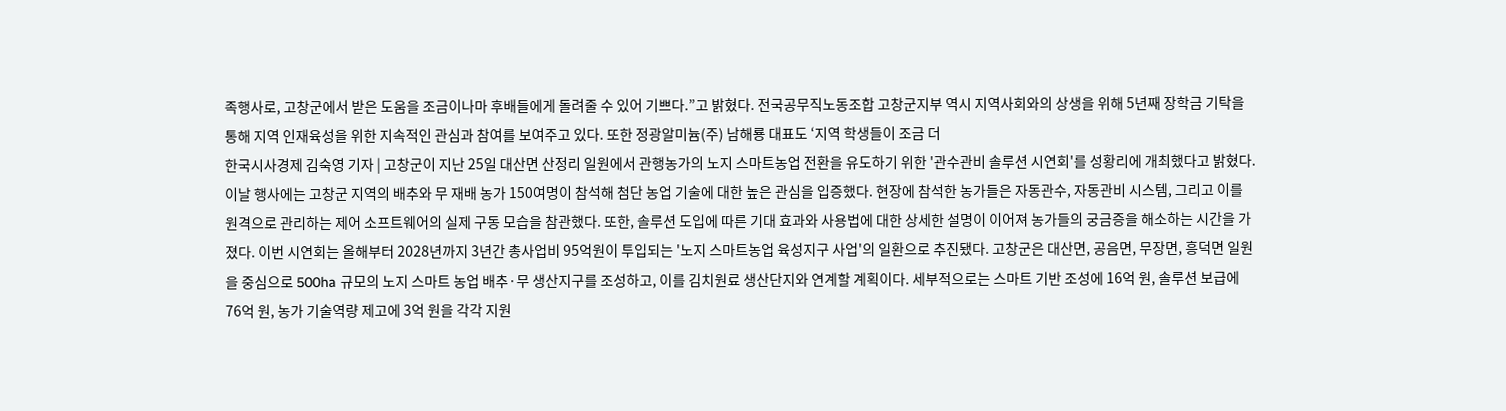족행사로, 고창군에서 받은 도움을 조금이나마 후배들에게 돌려줄 수 있어 기쁘다.”고 밝혔다. 전국공무직노동조합 고창군지부 역시 지역사회와의 상생을 위해 5년째 장학금 기탁을 통해 지역 인재육성을 위한 지속적인 관심과 참여를 보여주고 있다. 또한 정광알미늄(주) 남해룡 대표도 ‘지역 학생들이 조금 더
한국시사경제 김숙영 기자 | 고창군이 지난 25일 대산면 산정리 일원에서 관행농가의 노지 스마트농업 전환을 유도하기 위한 '관수관비 솔루션 시연회'를 성황리에 개최했다고 밝혔다. 이날 행사에는 고창군 지역의 배추와 무 재배 농가 150여명이 참석해 첨단 농업 기술에 대한 높은 관심을 입증했다. 현장에 참석한 농가들은 자동관수, 자동관비 시스템, 그리고 이를 원격으로 관리하는 제어 소프트웨어의 실제 구동 모습을 참관했다. 또한, 솔루션 도입에 따른 기대 효과와 사용법에 대한 상세한 설명이 이어져 농가들의 궁금증을 해소하는 시간을 가졌다. 이번 시연회는 올해부터 2028년까지 3년간 총사업비 95억원이 투입되는 '노지 스마트농업 육성지구 사업'의 일환으로 추진됐다. 고창군은 대산면, 공음면, 무장면, 흥덕면 일원을 중심으로 500ha 규모의 노지 스마트 농업 배추·무 생산지구를 조성하고, 이를 김치원료 생산단지와 연계할 계획이다. 세부적으로는 스마트 기반 조성에 16억 원, 솔루션 보급에 76억 원, 농가 기술역량 제고에 3억 원을 각각 지원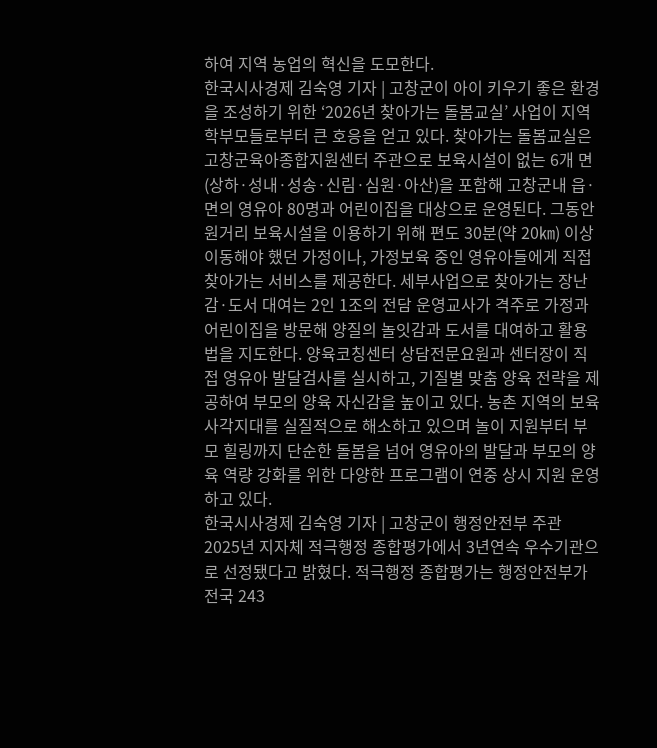하여 지역 농업의 혁신을 도모한다.
한국시사경제 김숙영 기자 | 고창군이 아이 키우기 좋은 환경을 조성하기 위한 ‘2026년 찾아가는 돌봄교실’ 사업이 지역 학부모들로부터 큰 호응을 얻고 있다. 찾아가는 돌봄교실은 고창군육아종합지원센터 주관으로 보육시설이 없는 6개 면(상하·성내·성송·신림·심원·아산)을 포함해 고창군내 읍·면의 영유아 80명과 어린이집을 대상으로 운영된다. 그동안 원거리 보육시설을 이용하기 위해 편도 30분(약 20㎞) 이상 이동해야 했던 가정이나, 가정보육 중인 영유아들에게 직접 찾아가는 서비스를 제공한다. 세부사업으로 찾아가는 장난감·도서 대여는 2인 1조의 전담 운영교사가 격주로 가정과 어린이집을 방문해 양질의 놀잇감과 도서를 대여하고 활용법을 지도한다. 양육코칭센터 상담전문요원과 센터장이 직접 영유아 발달검사를 실시하고, 기질별 맞춤 양육 전략을 제공하여 부모의 양육 자신감을 높이고 있다. 농촌 지역의 보육 사각지대를 실질적으로 해소하고 있으며 놀이 지원부터 부모 힐링까지 단순한 돌봄을 넘어 영유아의 발달과 부모의 양육 역량 강화를 위한 다양한 프로그램이 연중 상시 지원 운영하고 있다.
한국시사경제 김숙영 기자 | 고창군이 행정안전부 주관 2025년 지자체 적극행정 종합평가에서 3년연속 우수기관으로 선정됐다고 밝혔다. 적극행정 종합평가는 행정안전부가 전국 243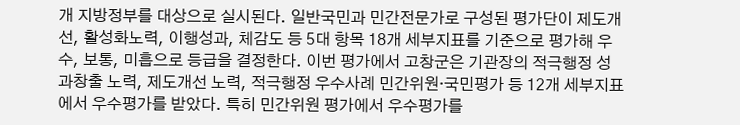개 지방정부를 대상으로 실시된다. 일반국민과 민간전문가로 구성된 평가단이 제도개선, 활성화노력, 이행성과, 체감도 등 5대 항목 18개 세부지표를 기준으로 평가해 우수, 보통, 미흡으로 등급을 결정한다. 이번 평가에서 고창군은 기관장의 적극행정 성과창출 노력, 제도개선 노력, 적극행정 우수사례 민간위원·국민평가 등 12개 세부지표에서 우수평가를 받았다. 특히 민간위원 평가에서 우수평가를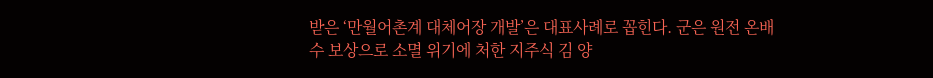받은 ‘만월어촌계 대체어장 개발’은 대표사례로 꼽힌다. 군은 원전 온배수 보상으로 소멸 위기에 처한 지주식 김 양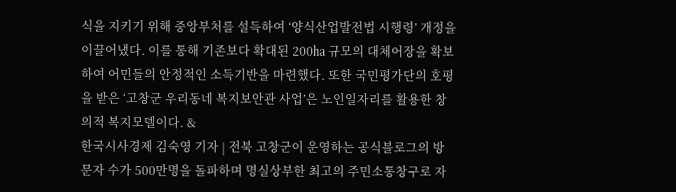식을 지키기 위해 중앙부처를 설득하여 ‘양식산업발전법 시행령’ 개정을 이끌어냈다. 이를 통해 기존보다 확대된 200㏊ 규모의 대체어장을 확보하여 어민들의 안정적인 소득기반을 마련했다. 또한 국민평가단의 호평을 받은 ‘고창군 우리동네 복지보안관 사업’은 노인일자리를 활용한 창의적 복지모델이다. &
한국시사경제 김숙영 기자 | 전북 고창군이 운영하는 공식블로그의 방문자 수가 500만명을 돌파하며 명실상부한 최고의 주민소통창구로 자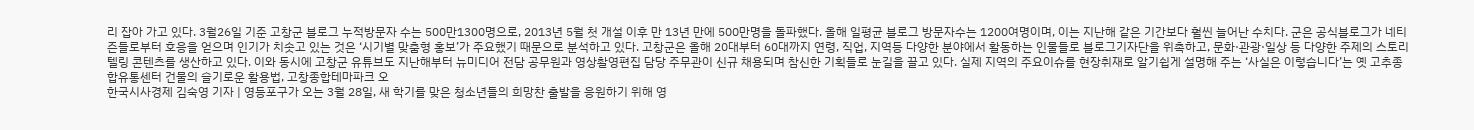리 잡아 가고 있다. 3월26일 기준 고창군 블로그 누적방문자 수는 500만1300명으로, 2013년 5월 첫 개설 이후 만 13년 만에 500만명을 돌파했다. 올해 일평균 블로그 방문자수는 1200여명이며, 이는 지난해 같은 기간보다 훨씬 늘어난 수치다. 군은 공식블로그가 네티즌들로부터 호응을 얻으며 인기가 치솟고 있는 것은 ‘시기별 맞춤형 홍보’가 주요했기 때문으로 분석하고 있다. 고창군은 올해 20대부터 60대까지 연령, 직업, 지역등 다양한 분야에서 활동하는 인물들로 블로그기자단을 위촉하고, 문화·관광·일상 등 다양한 주제의 스토리텔링 콘텐츠를 생산하고 있다. 이와 동시에 고창군 유튜브도 지난해부터 뉴미디어 전담 공무원과 영상촬영편집 담당 주무관이 신규 채용되며 참신한 기획들로 눈길을 끌고 있다. 실제 지역의 주요이슈를 현장취재로 알기쉽게 설명해 주는 ‘사실은 이렇습니다’는 옛 고추종합유통센터 건물의 슬기로운 활용법, 고창종합테마파크 오
한국시사경제 김숙영 기자 | 영등포구가 오는 3월 28일, 새 학기를 맞은 청소년들의 희망찬 출발을 응원하기 위해 영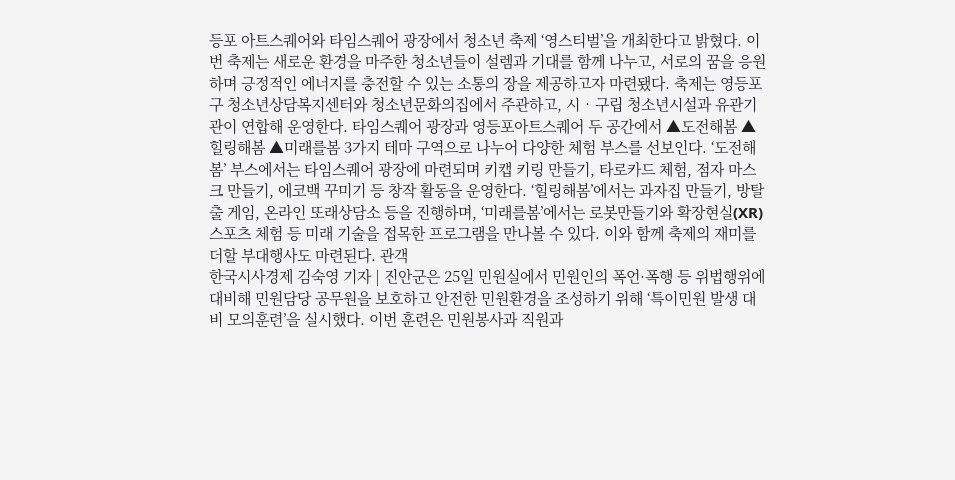등포 아트스퀘어와 타임스퀘어 광장에서 청소년 축제 ‘영스티벌’을 개최한다고 밝혔다. 이번 축제는 새로운 환경을 마주한 청소년들이 설렘과 기대를 함께 나누고, 서로의 꿈을 응원하며 긍정적인 에너지를 충전할 수 있는 소통의 장을 제공하고자 마련됐다. 축제는 영등포구 청소년상담복지센터와 청소년문화의집에서 주관하고, 시‧구립 청소년시설과 유관기관이 연합해 운영한다. 타임스퀘어 광장과 영등포아트스퀘어 두 공간에서 ▲도전해봄 ▲힐링해봄 ▲미래를봄 3가지 테마 구역으로 나누어 다양한 체험 부스를 선보인다. ‘도전해봄’ 부스에서는 타임스퀘어 광장에 마련되며 키캡 키링 만들기, 타로카드 체험, 점자 마스크 만들기, 에코백 꾸미기 등 창작 활동을 운영한다. ‘힐링해봄’에서는 과자집 만들기, 방탈출 게임, 온라인 또래상담소 등을 진행하며, ‘미래를봄’에서는 로봇만들기와 확장현실(XR) 스포츠 체험 등 미래 기술을 접목한 프로그램을 만나볼 수 있다. 이와 함께 축제의 재미를 더할 부대행사도 마련된다. 관객
한국시사경제 김숙영 기자 | 진안군은 25일 민원실에서 민원인의 폭언·폭행 등 위법행위에 대비해 민원담당 공무원을 보호하고 안전한 민원환경을 조성하기 위해 ‘특이민원 발생 대비 모의훈련’을 실시했다. 이번 훈련은 민원봉사과 직원과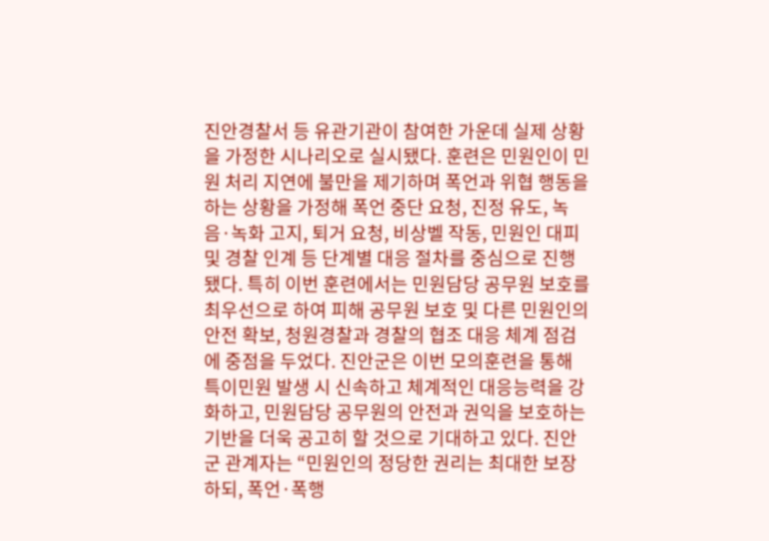진안경찰서 등 유관기관이 참여한 가운데 실제 상황을 가정한 시나리오로 실시됐다. 훈련은 민원인이 민원 처리 지연에 불만을 제기하며 폭언과 위협 행동을 하는 상황을 가정해 폭언 중단 요청, 진정 유도, 녹음·녹화 고지, 퇴거 요청, 비상벨 작동, 민원인 대피 및 경찰 인계 등 단계별 대응 절차를 중심으로 진행됐다. 특히 이번 훈련에서는 민원담당 공무원 보호를 최우선으로 하여 피해 공무원 보호 및 다른 민원인의 안전 확보, 청원경찰과 경찰의 협조 대응 체계 점검에 중점을 두었다. 진안군은 이번 모의훈련을 통해 특이민원 발생 시 신속하고 체계적인 대응능력을 강화하고, 민원담당 공무원의 안전과 권익을 보호하는 기반을 더욱 공고히 할 것으로 기대하고 있다. 진안군 관계자는 “민원인의 정당한 권리는 최대한 보장하되, 폭언·폭행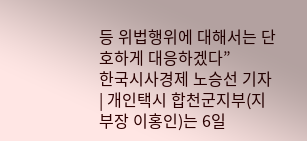등 위법행위에 대해서는 단호하게 대응하겠다”
한국시사경제 노승선 기자 | 개인택시 합천군지부(지부장 이홍인)는 6일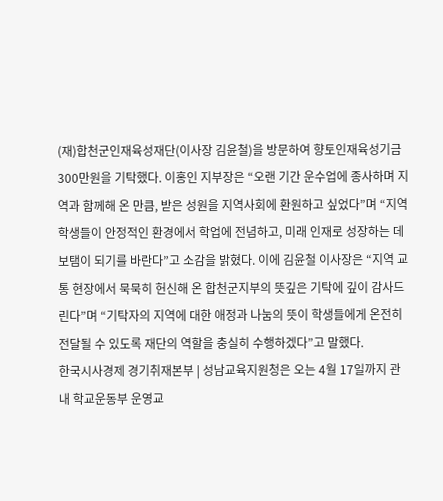(재)합천군인재육성재단(이사장 김윤철)을 방문하여 향토인재육성기금 300만원을 기탁했다. 이홍인 지부장은 “오랜 기간 운수업에 종사하며 지역과 함께해 온 만큼, 받은 성원을 지역사회에 환원하고 싶었다”며 “지역 학생들이 안정적인 환경에서 학업에 전념하고, 미래 인재로 성장하는 데 보탬이 되기를 바란다”고 소감을 밝혔다. 이에 김윤철 이사장은 “지역 교통 현장에서 묵묵히 헌신해 온 합천군지부의 뜻깊은 기탁에 깊이 감사드린다”며 “기탁자의 지역에 대한 애정과 나눔의 뜻이 학생들에게 온전히 전달될 수 있도록 재단의 역할을 충실히 수행하겠다”고 말했다.
한국시사경제 경기취재본부 | 성남교육지원청은 오는 4월 17일까지 관내 학교운동부 운영교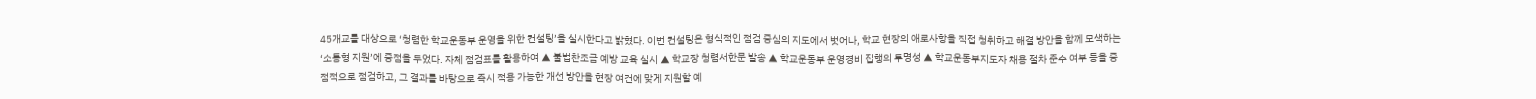45개교를 대상으로 ‘청렴한 학교운동부 운영을 위한 컨설팅’을 실시한다고 밝혔다. 이번 컨설팅은 형식적인 점검 중심의 지도에서 벗어나, 학교 현장의 애로사항을 직접 청취하고 해결 방안을 함께 모색하는 ‘소통형 지원’에 중점을 두었다. 자체 점검표를 활용하여 ▲ 불법찬조금 예방 교육 실시 ▲ 학교장 청렴서한문 발송 ▲ 학교운동부 운영경비 집행의 투명성 ▲ 학교운동부지도자 채용 절차 준수 여부 등을 중점적으로 점검하고, 그 결과를 바탕으로 즉시 적용 가능한 개선 방안을 현장 여건에 맞게 지원할 예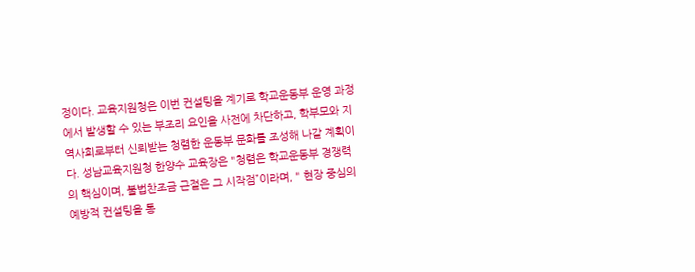정이다. 교육지원청은 이번 컨설팅을 계기로 학교운동부 운영 과정에서 발생할 수 있는 부조리 요인을 사전에 차단하고, 학부모와 지역사회로부터 신뢰받는 청렴한 운동부 문화를 조성해 나갈 계획이다. 성남교육지원청 한양수 교육장은 "청렴은 학교운동부 경쟁력의 핵심이며, 불법찬조금 근절은 그 시작점”이라며, " 현장 중심의 예방적 컨설팅을 통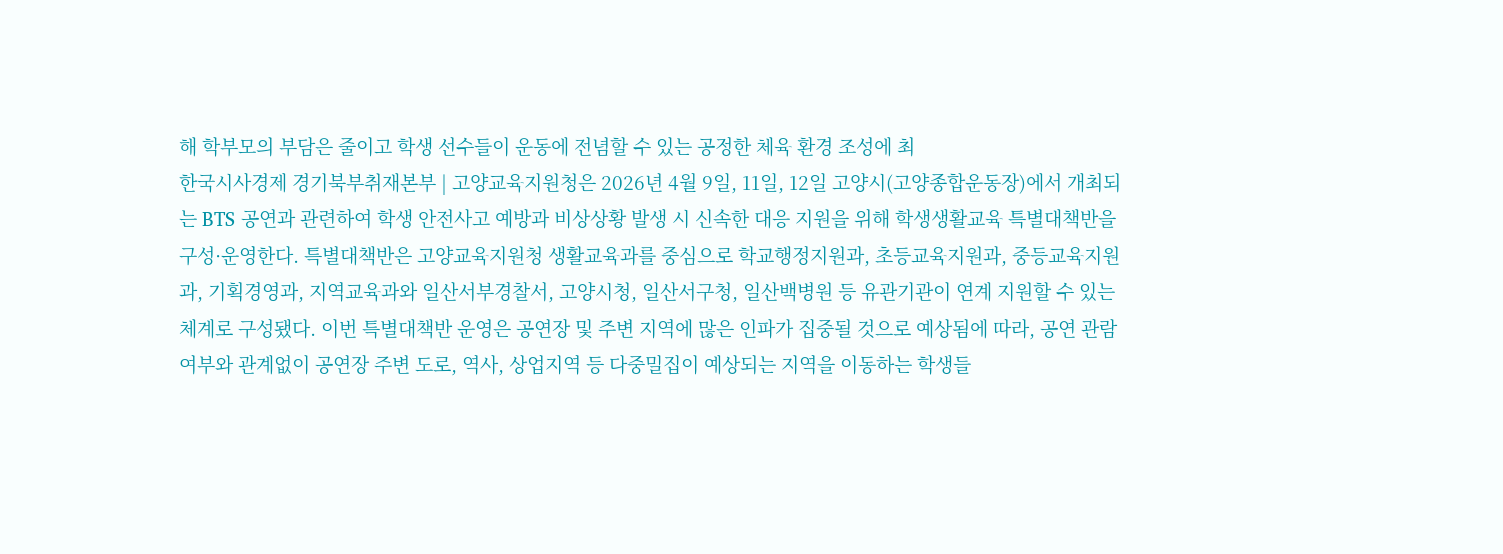해 학부모의 부담은 줄이고 학생 선수들이 운동에 전념할 수 있는 공정한 체육 환경 조성에 최
한국시사경제 경기북부취재본부 | 고양교육지원청은 2026년 4월 9일, 11일, 12일 고양시(고양종합운동장)에서 개최되는 BTS 공연과 관련하여 학생 안전사고 예방과 비상상황 발생 시 신속한 대응 지원을 위해 학생생활교육 특별대책반을 구성·운영한다. 특별대책반은 고양교육지원청 생활교육과를 중심으로 학교행정지원과, 초등교육지원과, 중등교육지원과, 기획경영과, 지역교육과와 일산서부경찰서, 고양시청, 일산서구청, 일산백병원 등 유관기관이 연계 지원할 수 있는 체계로 구성됐다. 이번 특별대책반 운영은 공연장 및 주변 지역에 많은 인파가 집중될 것으로 예상됨에 따라, 공연 관람 여부와 관계없이 공연장 주변 도로, 역사, 상업지역 등 다중밀집이 예상되는 지역을 이동하는 학생들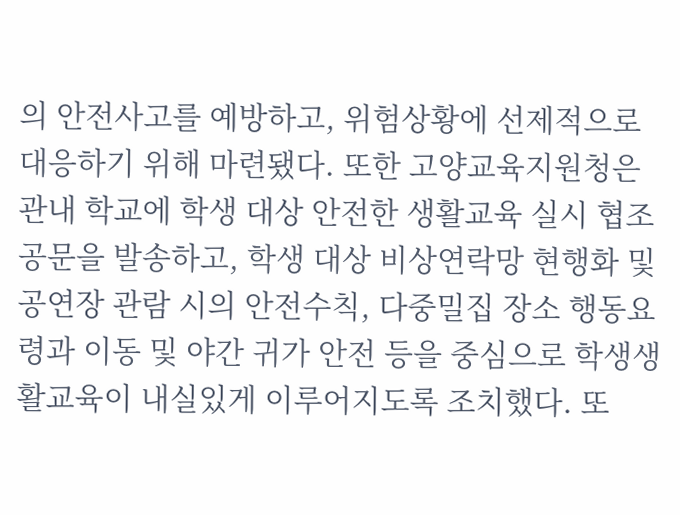의 안전사고를 예방하고, 위험상황에 선제적으로 대응하기 위해 마련됐다. 또한 고양교육지원청은 관내 학교에 학생 대상 안전한 생활교육 실시 협조 공문을 발송하고, 학생 대상 비상연락망 현행화 및 공연장 관람 시의 안전수칙, 다중밀집 장소 행동요령과 이동 및 야간 귀가 안전 등을 중심으로 학생생활교육이 내실있게 이루어지도록 조치했다. 또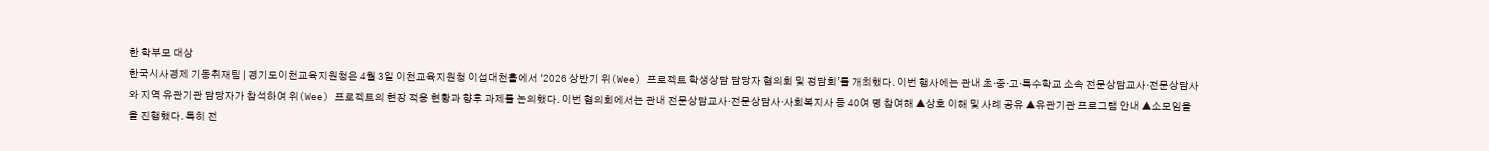한 학부모 대상
한국시사경제 기동취재팀 | 경기도이천교육지원청은 4월 3일 이천교육지원청 이섭대천홀에서 ‘2026 상반기 위(Wee) 프로젝트 학생상담 담당자 협의회 및 정담회’를 개최했다. 이번 행사에는 관내 초·중·고·특수학교 소속 전문상담교사·전문상담사와 지역 유관기관 담당자가 참석하여 위(Wee) 프로젝트의 현장 적용 현황과 향후 과제를 논의했다. 이번 협의회에서는 관내 전문상담교사·전문상담사·사회복지사 등 40여 명 참여해 ▲상호 이해 및 사례 공유 ▲유관기관 프로그램 안내 ▲소모임을을 진행했다. 특히 전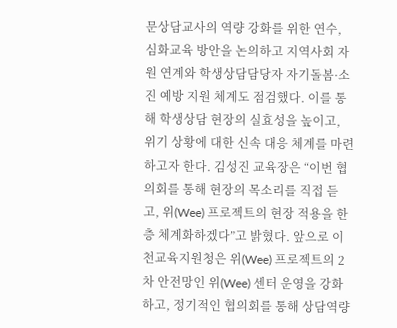문상담교사의 역량 강화를 위한 연수, 심화교육 방안을 논의하고 지역사회 자원 연계와 학생상담담당자 자기돌봄·소진 예방 지원 체계도 점검했다. 이를 통해 학생상담 현장의 실효성을 높이고, 위기 상황에 대한 신속 대응 체계를 마련하고자 한다. 김성진 교육장은 “이번 협의회를 통해 현장의 목소리를 직접 듣고, 위(Wee) 프로젝트의 현장 적용을 한층 체계화하겠다”고 밝혔다. 앞으로 이천교육지원청은 위(Wee) 프로젝트의 2차 안전망인 위(Wee) 센터 운영을 강화하고, 정기적인 협의회를 통해 상담역량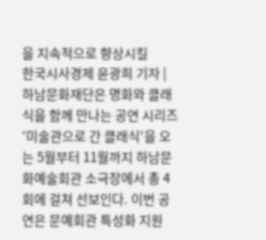을 지속적으로 향상시킬
한국시사경제 윤광희 기자 | 하남문화재단은 명화와 클래식을 함께 만나는 공연 시리즈 '미술관으로 간 클래식'을 오는 5월부터 11월까지 하남문화예술회관 소극장에서 총 4회에 걸쳐 선보인다. 이번 공연은 문예회관 특성화 지원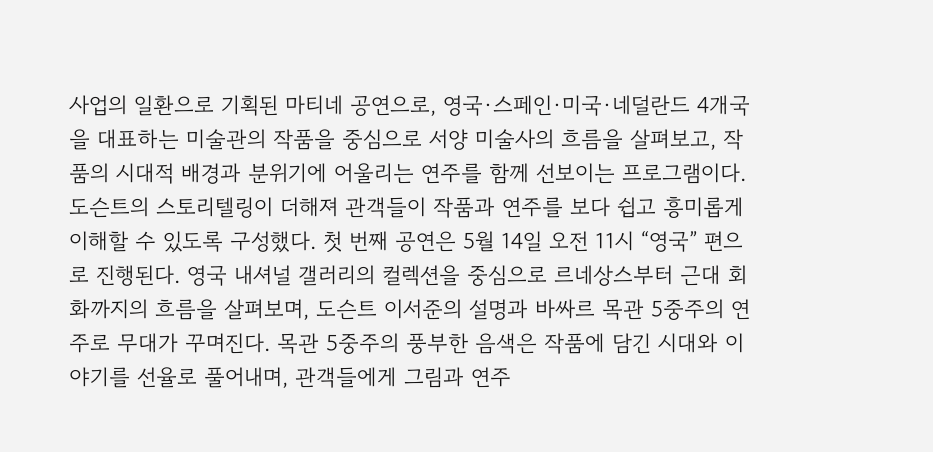사업의 일환으로 기획된 마티네 공연으로, 영국·스페인·미국·네덜란드 4개국을 대표하는 미술관의 작품을 중심으로 서양 미술사의 흐름을 살펴보고, 작품의 시대적 배경과 분위기에 어울리는 연주를 함께 선보이는 프로그램이다. 도슨트의 스토리텔링이 더해져 관객들이 작품과 연주를 보다 쉽고 흥미롭게 이해할 수 있도록 구성했다. 첫 번째 공연은 5월 14일 오전 11시 “영국” 편으로 진행된다. 영국 내셔널 갤러리의 컬렉션을 중심으로 르네상스부터 근대 회화까지의 흐름을 살펴보며, 도슨트 이서준의 설명과 바싸르 목관 5중주의 연주로 무대가 꾸며진다. 목관 5중주의 풍부한 음색은 작품에 담긴 시대와 이야기를 선율로 풀어내며, 관객들에게 그림과 연주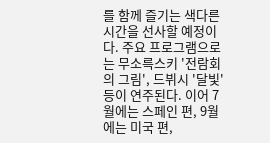를 함께 즐기는 색다른 시간을 선사할 예정이다. 주요 프로그램으로는 무소륵스키 '전람회의 그림', 드뷔시 '달빛' 등이 연주된다. 이어 7월에는 스페인 편, 9월에는 미국 편,